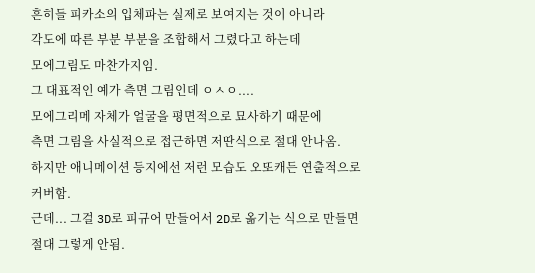흔히들 피카소의 입체파는 실제로 보여지는 것이 아니라
각도에 따른 부분 부분을 조합해서 그렸다고 하는데
모에그림도 마찬가지임.
그 대표적인 예가 측면 그림인데 ㅇㅅㅇ....
모에그리메 자체가 얼굴을 평면적으로 묘사하기 때문에
측면 그림을 사실적으로 접근하면 저딴식으로 절대 안나옴.
하지만 애니메이션 등지에선 저런 모습도 오또캐든 연출적으로 커버함.
근데... 그걸 3D로 피규어 만들어서 2D로 옮기는 식으로 만들면 절대 그렇게 안됨.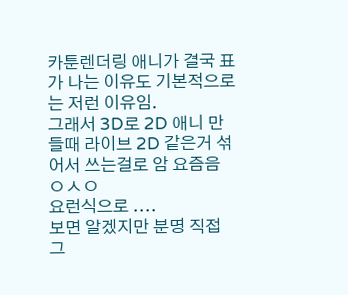카툰렌더링 애니가 결국 표가 나는 이유도 기본적으로는 저런 이유임.
그래서 3D로 2D 애니 만들때 라이브 2D 같은거 섞어서 쓰는걸로 암 요즘음 ㅇㅅㅇ
요런식으로 ....
보면 알겠지만 분명 직접 그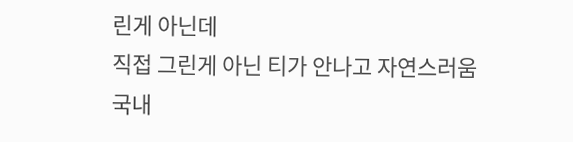린게 아닌데
직접 그린게 아닌 티가 안나고 자연스러움
국내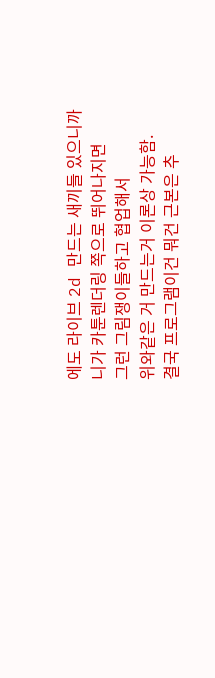에도 라이브 2d 만드는 새끼들 있으니까
니가 카툰렌더링 쪽으로 뛰어나지면
그런 그림쟁이들하고 협업해서
위와같은 거 만드는거 이론상 가능함.
결국 프로그램이건 뭐건 근본은 추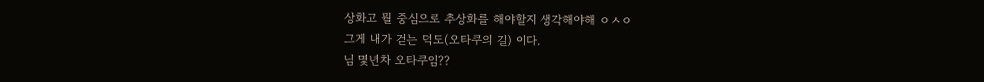상화고 뭘 중심으로 추상화를 해야할지 생각해야해 ㅇㅅㅇ
그게 내가 걷는 덕도(오타쿠의 길) 이다.
님 몇년차 오타쿠임??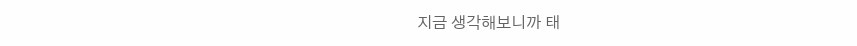지금 생각해보니까 태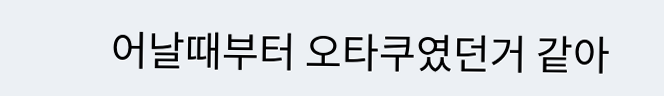어날때부터 오타쿠였던거 같아